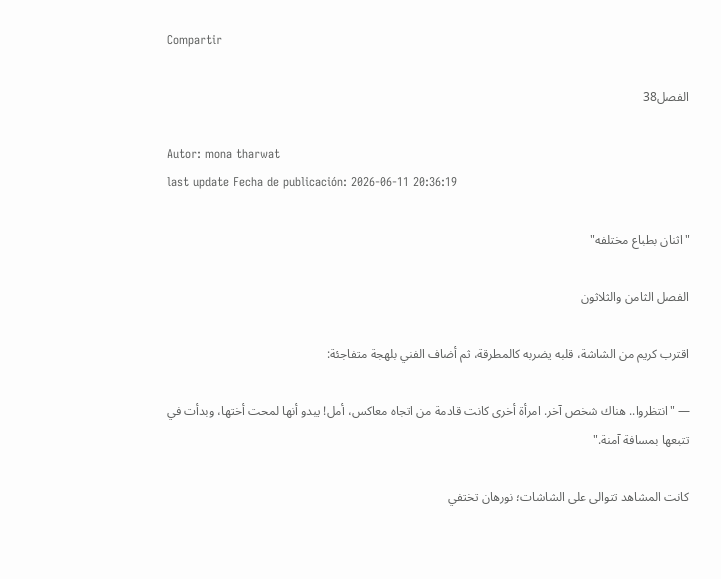Compartir

الفصل38

Autor: mona tharwat
last update Fecha de publicación: 2026-06-11 20:36:19

"اثنان بطباع مختلفه"

الفصل الثامن والثلاثون

اقترب كريم من الشاشة، قلبه يضربه كالمطرقة، ثم أضاف الفني بلهجة متفاجئة:

— "انتظروا.. هناك شخص آخر. امرأة أخرى كانت قادمة من اتجاه معاكس، أمل! يبدو أنها لمحت أختها، وبدأت في تتبعها بمسافة آمنة."

كانت المشاهد تتوالى على الشاشات؛ نورهان تختفي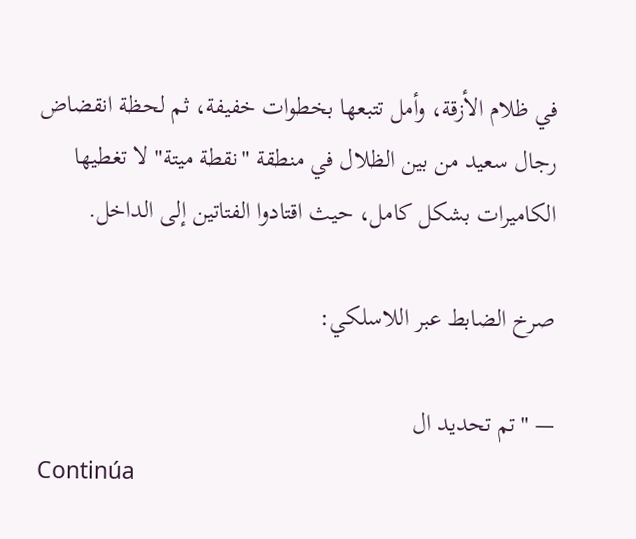في ظلام الأزقة، وأمل تتبعها بخطوات خفيفة، ثم لحظة انقضاض رجال سعيد من بين الظلال في منطقة "نقطة ميتة" لا تغطيها الكاميرات بشكل كامل، حيث اقتادوا الفتاتين إلى الداخل.

صرخ الضابط عبر اللاسلكي:

— "تم تحديد ال
Continúa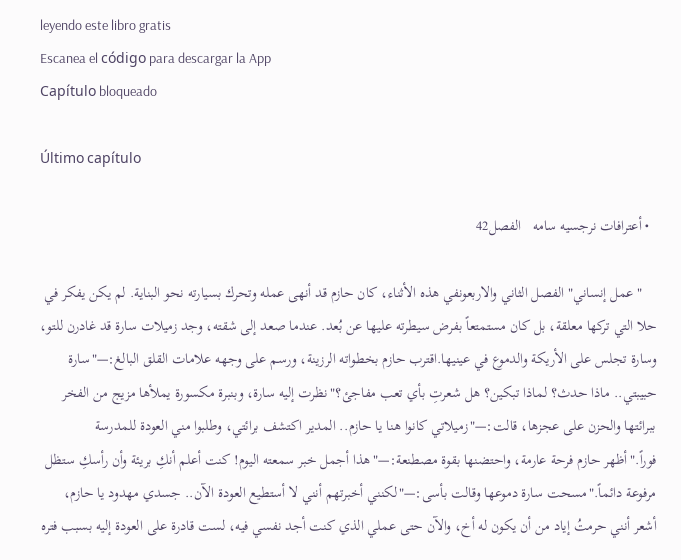leyendo este libro gratis
Escanea el código para descargar la App
Capítulo bloqueado

Último capítulo

  • أعترافات نرجسيه سامه   الفصل42

    "عمل إنساني" الفصل الثاني والاربعونفي هذه الأثناء، كان حازم قد أنهى عمله وتحرك بسيارته نحو البناية. لم يكن يفكر في حلا التي تركها معلقة، بل كان مستمتعاً بفرض سيطرته عليها عن بُعد. عندما صعد إلى شقته، وجد زميلات سارة قد غادرن للتو، وسارة تجلس على الأريكة والدموع في عينيها.اقترب حازم بخطواته الرزينة، ورسم على وجهه علامات القلق البالغ:—"سارة حبيبتي.. ماذا حدث؟ لماذا تبكين؟ هل شعرتِ بأي تعب مفاجئ؟"نظرت إليه سارة، وبنبرة مكسورة يملأها مزيج من الفخر ببرائتها والحزن على عجزها، قالت:—"زميلاتي كانوا هنا يا حازم.. المدير اكتشف برائتي، وطلبوا مني العودة للمدرسة فوراً."أظهر حازم فرحة عارمة، واحتضنها بقوة مصطنعة:—"هذا أجمل خبر سمعته اليوم! كنت أعلم أنكِ بريئة وأن رأسكِ ستظل مرفوعة دائماً."مسحت سارة دموعها وقالت بأسى:—"لكنني أخبرتهم أنني لا أستطيع العودة الآن.. جسدي مهدود يا حازم، أشعر أنني حرمتُ إياد من أن يكون له أخ، والآن حتى عملي الذي كنت أجد نفسي فيه، لست قادرة على العودة إليه بسبب فتره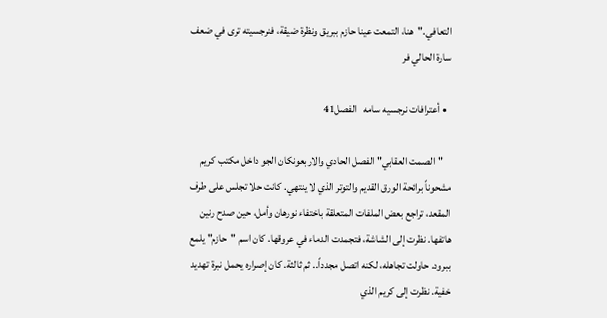التعافي."هنا، التمعت عينا حازم ببريق ونظرة ضيقة، فنرجسيته ترى في ضعف سارة الحالي فر

  • أعترافات نرجسيه سامه   الفصل41

    "الصمت العقابي" الفصل الحادي والاربعونكان الجو داخل مكتب كريم مشحوناً برائحة الورق القديم والتوتر الذي لا ينتهي. كانت حلا تجلس على طرف المقعد، تراجع بعض الملفات المتعلقة باختفاء نورهان وأمل، حين صدح رنين هاتفها. نظرت إلى الشاشة، فتجمدت الدماء في عروقها. كان اسم "حازم" يلمع ببرود. حاولت تجاهله، لكنه اتصل مجدداً.. ثم ثالثة. كان إصراره يحمل نبرة تهديد خفية. نظرت إلى كريم الذي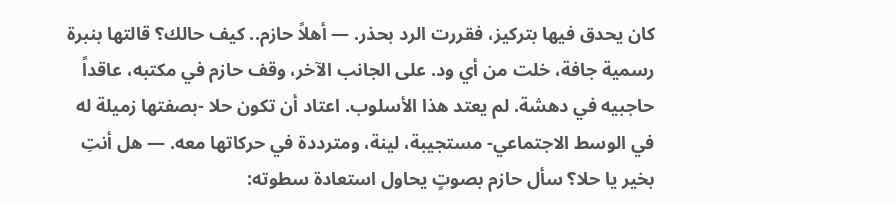كان يحدق فيها بتركيز، فقررت الرد بحذر. — أهلاً حازم.. كيف حالك؟ قالتها بنبرة رسمية جافة، خلت من أي ود. على الجانب الآخر، وقف حازم في مكتبه، عاقداً حاجبيه في دهشة. لم يعتد هذا الأسلوب. اعتاد أن تكون حلا -بصفتها زميلة له في الوسط الاجتماعي- مستجيبة، لينة، ومترددة في حركاتها معه. — هل أنتِ بخير يا حلا؟ سأل حازم بصوتٍ يحاول استعادة سطوته: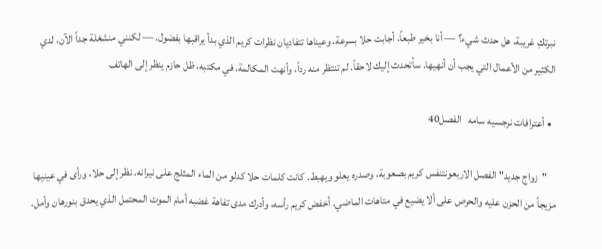نبرتكِ غريبة، هل حدث شيء؟ — أنا بخير طبعاً، أجابت حلا بسرعة، وعيناها تتفاديان نظرات كريم الذي بدأ يراقبها بفضول. — لكنني منشغلة جداً الآن، لدي الكثير من الأعمال التي يجب أن أنهيها. سأتحدث إليك لاحقاً. لم تنتظر منه رداً، وأنهت المكالمة. في مكتبه، ظل حازم ينظر إلى الهاتف

  • أعترافات نرجسيه سامه   الفصل40

    "زواج جديد" الفصل الاربعونتنفس كريم بصعوبة، وصدره يعلو ويهبط. كانت كلمات حلا كدلو من الماء المثلج على نيرانه. نظر إلى حلا، ورأى في عينيها مزيجاً من الحزن عليه والحرص على ألا يضيع في متاهات الماضي. أخفض كريم رأسه، وأدرك مدى تفاهة غضبه أمام الموت المحتمل الذي يحدق بنورهان وأمل.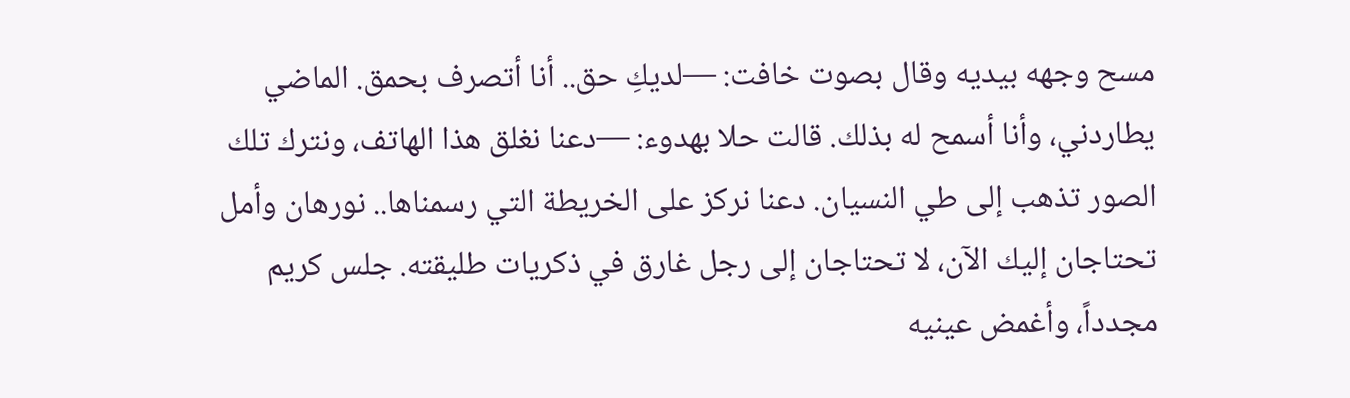مسح وجهه بيديه وقال بصوت خافت: —لديكِ حق.. أنا أتصرف بحمق. الماضي يطاردني، وأنا أسمح له بذلك. قالت حلا بهدوء: —دعنا نغلق هذا الهاتف، ونترك تلك الصور تذهب إلى طي النسيان. دعنا نركز على الخريطة التي رسمناها.. نورهان وأمل تحتاجان إليك الآن، لا تحتاجان إلى رجل غارق في ذكريات طليقته. جلس كريم مجدداً، وأغمض عينيه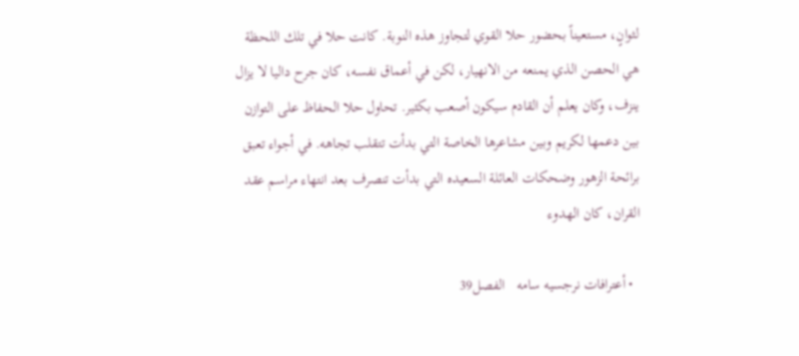لثوانٍ، مستعيناً بحضور حلا القوي لتجاوز هذه النوبة. كانت حلا في تلك اللحظة هي الحصن الذي يمنعه من الانهيار، لكن في أعماق نفسه، كان جرح داليا لا يزال ينزف، وكان يعلم أن القادم سيكون أصعب بكثير. تحاول حلا الحفاظ على التوازن بين دعمها لكريم وبين مشاعرها الخاصة التي بدأت تتقلب تجاهه. في أجواء تعبق برائحة الزهور وضحكات العائلة السعيده التي بدأت تنصرف بعد انتهاء مراسم عقد القران، كان الهدوء

  • أعترافات نرجسيه سامه   الفصل39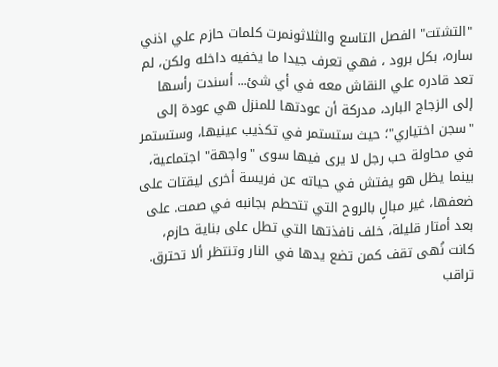"التشتت" الفصل التاسع والثلاثونمرت كلمات حازم علي اذني ساره، بكل برود ، فهي تعرف جيدا ما يخفيه داخله ولكن، لم تعد قادره علي النقاش معه في أي شئ... أسندت رأسها إلى الزجاج البارد، مدركة أن عودتها للمنزل هي عودة إلى "سجن اختياري"؛ حيث ستستمر في تكذيب عينيها، وستستمر في محاولة حب رجل لا يرى فيها سوى "واجهة" اجتماعية، بينما يظل هو يفتش في حياته عن فريسة أخرى ليقتات على ضعفها، غير مبالٍ بالروح التي تتحطم بجانبه في صمت. على بعد أمتار قليلة، خلف نافذتها التي تطل على بناية حازم، كانت نُهى تقف كمن تضع يدها في النار وتنتظر ألا تحترق. تراقب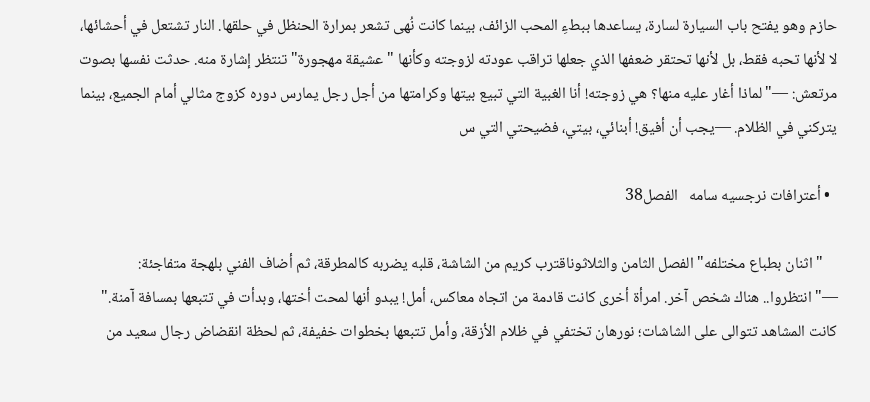حازم وهو يفتح باب السيارة لسارة، يساعدها ببطءِ المحب الزائف، بينما كانت نُهى تشعر بمرارة الحنظل في حلقها. النار تشتعل في أحشائها، لا لأنها تحبه فقط، بل لأنها تحتقر ضعفها الذي جعلها تراقب عودته لزوجته وكأنها "عشيقة مهجورة" تنتظر إشارة منه. حدثت نفسها بصوت مرتعش: —"لماذا أغار عليه منها؟ هي زوجته! أنا الغبية التي تبيع بيتها وكرامتها من أجل رجل يمارس دوره كزوج مثالي أمام الجميع، بينما يتركني في الظلام. —يجب أن أفيق! أبنائي، بيتي، فضيحتي التي س

  • أعترافات نرجسيه سامه   الفصل38

    "اثنان بطباع مختلفه" الفصل الثامن والثلاثوناقترب كريم من الشاشة، قلبه يضربه كالمطرقة، ثم أضاف الفني بلهجة متفاجئة: —"انتظروا.. هناك شخص آخر. امرأة أخرى كانت قادمة من اتجاه معاكس، أمل! يبدو أنها لمحت أختها، وبدأت في تتبعها بمسافة آمنة." كانت المشاهد تتوالى على الشاشات؛ نورهان تختفي في ظلام الأزقة، وأمل تتبعها بخطوات خفيفة، ثم لحظة انقضاض رجال سعيد من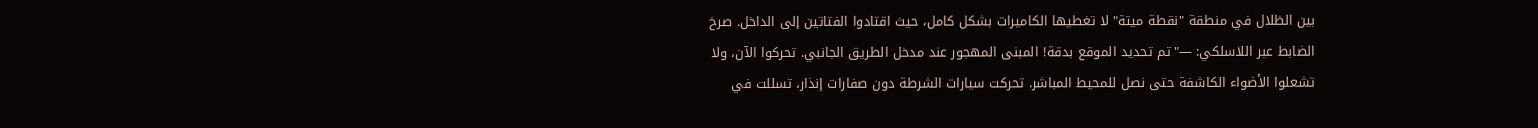بين الظلال في منطقة "نقطة ميتة" لا تغطيها الكاميرات بشكل كامل، حيث اقتادوا الفتاتين إلى الداخل. صرخ الضابط عبر اللاسلكي: —"تم تحديد الموقع بدقة! المبنى المهجور عند مدخل الطريق الجانبي. تحركوا الآن، ولا تشعلوا الأضواء الكاشفة حتى نصل للمحيط المباشر. تحركت سيارات الشرطة دون صفارات إنذار، تسللت في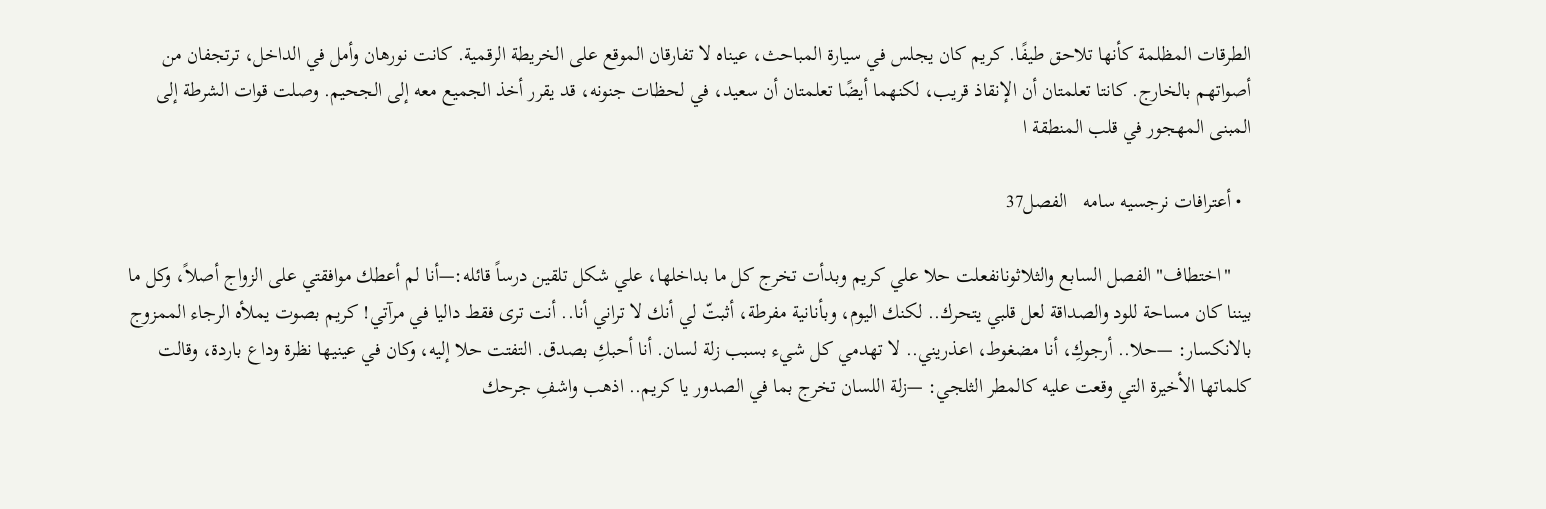الطرقات المظلمة كأنها تلاحق طيفًا. كريم كان يجلس في سيارة المباحث، عيناه لا تفارقان الموقع على الخريطة الرقمية. كانت نورهان وأمل في الداخل، ترتجفان من أصواتهم بالخارج. كانتا تعلمتان أن الإنقاذ قريب، لكنهما أيضًا تعلمتان أن سعيد، في لحظات جنونه، قد يقرر أخذ الجميع معه إلى الجحيم. وصلت قوات الشرطة إلى المبنى المهجور في قلب المنطقة ا

  • أعترافات نرجسيه سامه   الفصل37

    "اختطاف" الفصل السابع والثلاثونانفعلت حلا علي كريم وبدأت تخرج كل ما بداخلها، علي شكل تلقين درساً قائله:—أنا لم أعطك موافقتي على الزواج أصلاً، وكل ما بيننا كان مساحة للود والصداقة لعل قلبي يتحرك.. لكنك اليوم، وبأنانية مفرطة، أثبتّ لي أنك لا تراني أنا.. أنت ترى فقط داليا في مرآتي! كريم بصوت يملأه الرجاء الممزوج بالانكسار: —حلا.. أرجوكِ، أنا مضغوط، اعذريني.. لا تهدمي كل شيء بسبب زلة لسان. أنا أحبكِ بصدق. التفتت حلا إليه، وكان في عينيها نظرة وداع باردة، وقالت كلماتها الأخيرة التي وقعت عليه كالمطر الثلجي: —زلة اللسان تخرج بما في الصدور يا كريم.. اذهب واشفِ جرحك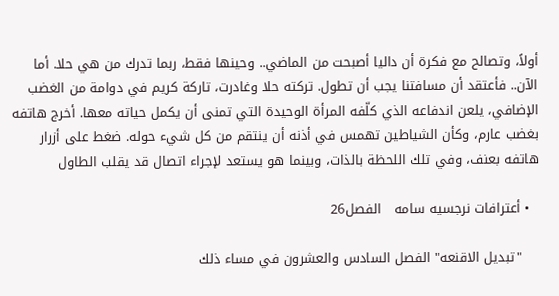أولاً، وتصالح مع فكرة أن داليا أصبحت من الماضي.. وحينها فقط، ربما تدرك من هي حلا. أما الآن.. فأعتقد أن مسافتنا يجب أن تطول. تركته حلا وغادرت، تاركة كريم في دوامة من الغضب الإضافي، يلعن اندفاعه الذي كلّفه المرأة الوحيدة التي تمنى أن يكمل حياته معها. أخرج هاتفه بغضب عارم، وكأن الشياطين تهمس في أذنه أن ينتقم من كل شيء حوله. ضغط على أزرار هاتفه بعنف، وفي تلك اللحظة بالذات، وبينما هو يستعد لإجراء اتصال قد يقلب الطاول

  • أعترافات نرجسيه سامه   الفصل26

    "تبديل الاقنعه" الفصل السادس والعشرون في مساء ذلك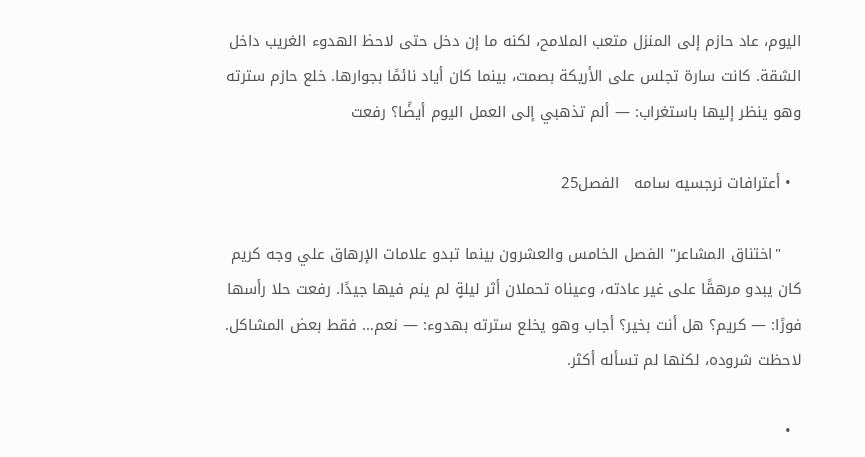اليوم، عاد حازم إلى المنزل متعب الملامح، لكنه ما إن دخل حتى لاحظ الهدوء الغريب داخل الشقة. كانت سارة تجلس على الأريكة بصمت، بينما كان أياد نائمًا بجوارها. خلع حازم سترته وهو ينظر إليها باستغراب: — ألم تذهبي إلى العمل اليوم أيضًا؟ رفعت

  • أعترافات نرجسيه سامه   الفصل25

    "اختناق المشاعر" الفصل الخامس والعشرون بينما تبدو علامات الإرهاق علي وجه كريم كان يبدو مرهقًا على غير عادته، وعيناه تحملان أثر ليلةٍ لم ينم فيها جيدًا. رفعت حلا رأسها فورًا: — كريم؟ هل أنت بخير؟ أجاب وهو يخلع سترته بهدوء: — نعم… فقط بعض المشاكل. لاحظت شروده، لكنها لم تسأله أكثر.

  •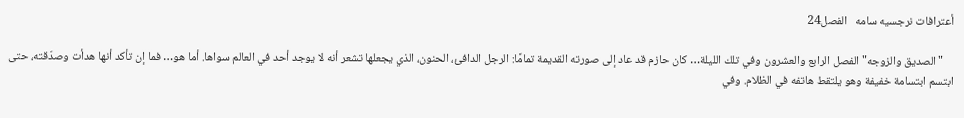أعترافات نرجسيه سامه   الفصل24

    "الصديق والزوجه" الفصل الرابع والعشرون وفي تلك الليلة… كان حازم قد عاد إلى صورته القديمة تمامًا: الرجل الدافئ، الحنون، الذي يجعلها تشعر أنه لا يوجد أحد في العالم سواها. أما هو… فما إن تأكد أنها هدأت وصدّقته، حتى ابتسم ابتسامة خفيفة وهو يلتقط هاتفه في الظلام. وفي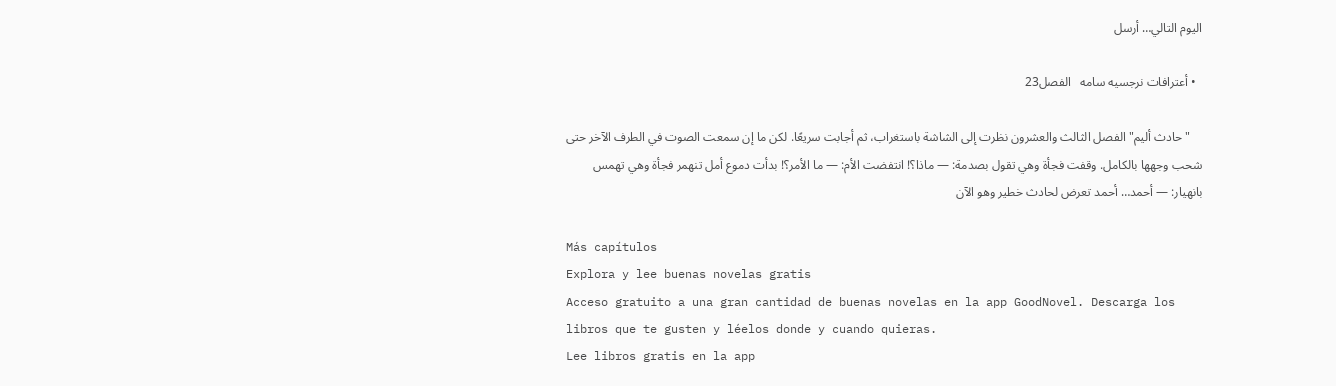اليوم التالي… أرسل

  • أعترافات نرجسيه سامه   الفصل23

    " حادث أليم" الفصل الثالث والعشرون نظرت إلى الشاشة باستغراب، ثم أجابت سريعًا. لكن ما إن سمعت الصوت في الطرف الآخر حتى شحب وجهها بالكامل. وقفت فجأة وهي تقول بصدمة: — ماذا؟! انتفضت الأم: — ما الأمر؟! بدأت دموع أمل تنهمر فجأة وهي تهمس بانهيار: — أحمد… أحمد تعرض لحادث خطير وهو الآن

Más capítulos
Explora y lee buenas novelas gratis
Acceso gratuito a una gran cantidad de buenas novelas en la app GoodNovel. Descarga los libros que te gusten y léelos donde y cuando quieras.
Lee libros gratis en la app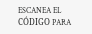ESCANEA EL CÓDIGO PARA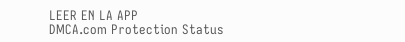LEER EN LA APP
DMCA.com Protection Status